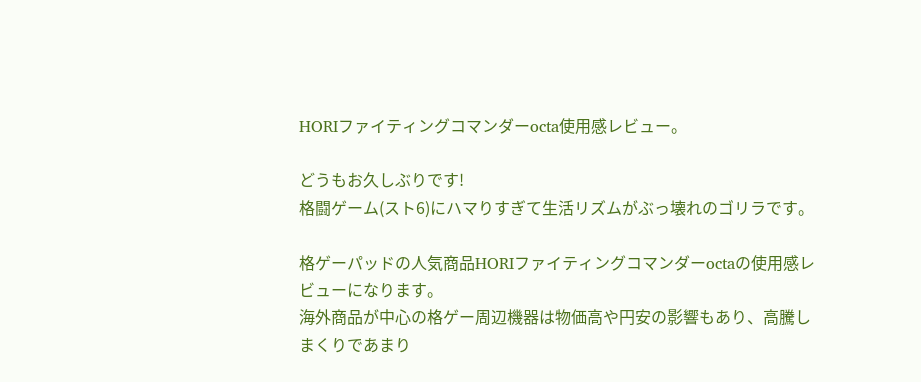HORIファイティングコマンダーocta使用感レビュー。

どうもお久しぶりです!
格闘ゲーム(スト6)にハマりすぎて生活リズムがぶっ壊れのゴリラです。

格ゲーパッドの人気商品HORIファイティングコマンダーoctaの使用感レビューになります。
海外商品が中心の格ゲー周辺機器は物価高や円安の影響もあり、高騰しまくりであまり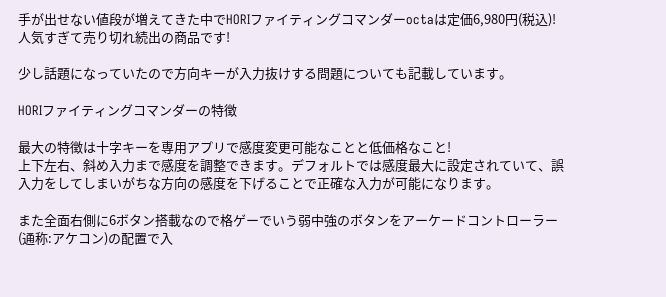手が出せない値段が増えてきた中でHORIファイティングコマンダーoctaは定価6,980円(税込)!
人気すぎて売り切れ続出の商品です!

少し話題になっていたので方向キーが入力抜けする問題についても記載しています。

HORIファイティングコマンダーの特徴

最大の特徴は十字キーを専用アプリで感度変更可能なことと低価格なこと!
上下左右、斜め入力まで感度を調整できます。デフォルトでは感度最大に設定されていて、誤入力をしてしまいがちな方向の感度を下げることで正確な入力が可能になります。

また全面右側に6ボタン搭載なので格ゲーでいう弱中強のボタンをアーケードコントローラー(通称:アケコン)の配置で入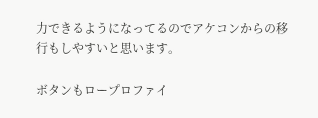力できるようになってるのでアケコンからの移行もしやすいと思います。

ボタンもロープロファイ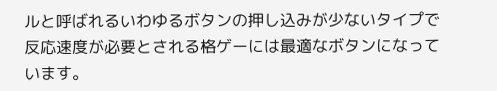ルと呼ばれるいわゆるボタンの押し込みが少ないタイプで反応速度が必要とされる格ゲーには最適なボタンになっています。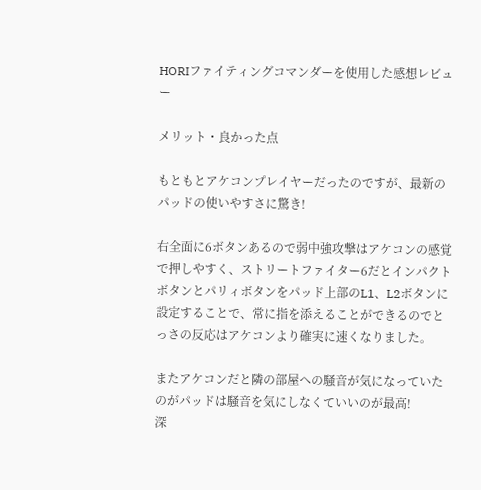HORIファイティングコマンダーを使用した感想レビュー

メリット・良かった点

もともとアケコンプレイヤーだったのですが、最新のパッドの使いやすさに驚き!

右全面に6ボタンあるので弱中強攻撃はアケコンの感覚で押しやすく、ストリートファイター6だとインパクトボタンとパリィボタンをパッド上部のL1、L2ボタンに設定することで、常に指を添えることができるのでとっさの反応はアケコンより確実に速くなりました。

またアケコンだと隣の部屋への騒音が気になっていたのがパッドは騒音を気にしなくていいのが最高!
深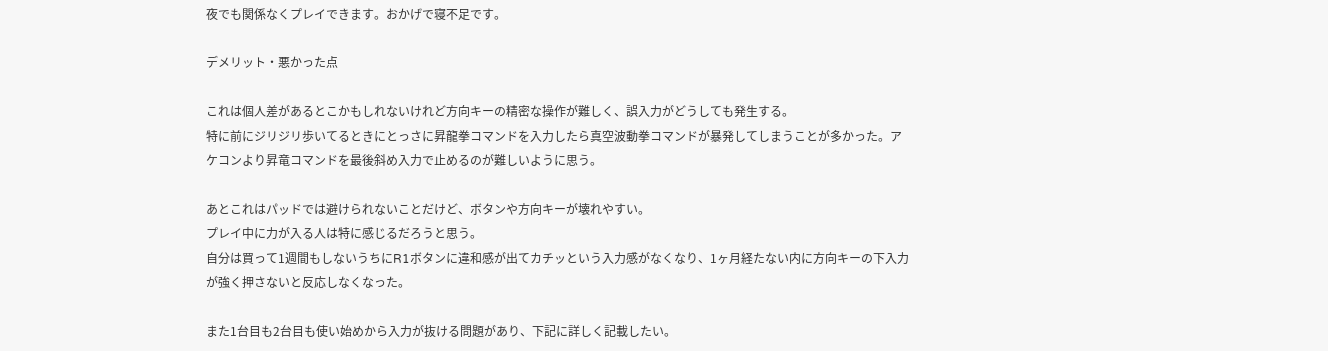夜でも関係なくプレイできます。おかげで寝不足です。

デメリット・悪かった点

これは個人差があるとこかもしれないけれど方向キーの精密な操作が難しく、誤入力がどうしても発生する。
特に前にジリジリ歩いてるときにとっさに昇龍拳コマンドを入力したら真空波動拳コマンドが暴発してしまうことが多かった。アケコンより昇竜コマンドを最後斜め入力で止めるのが難しいように思う。

あとこれはパッドでは避けられないことだけど、ボタンや方向キーが壊れやすい。
プレイ中に力が入る人は特に感じるだろうと思う。
自分は買って1週間もしないうちにR1ボタンに違和感が出てカチッという入力感がなくなり、1ヶ月経たない内に方向キーの下入力が強く押さないと反応しなくなった。

また1台目も2台目も使い始めから入力が抜ける問題があり、下記に詳しく記載したい。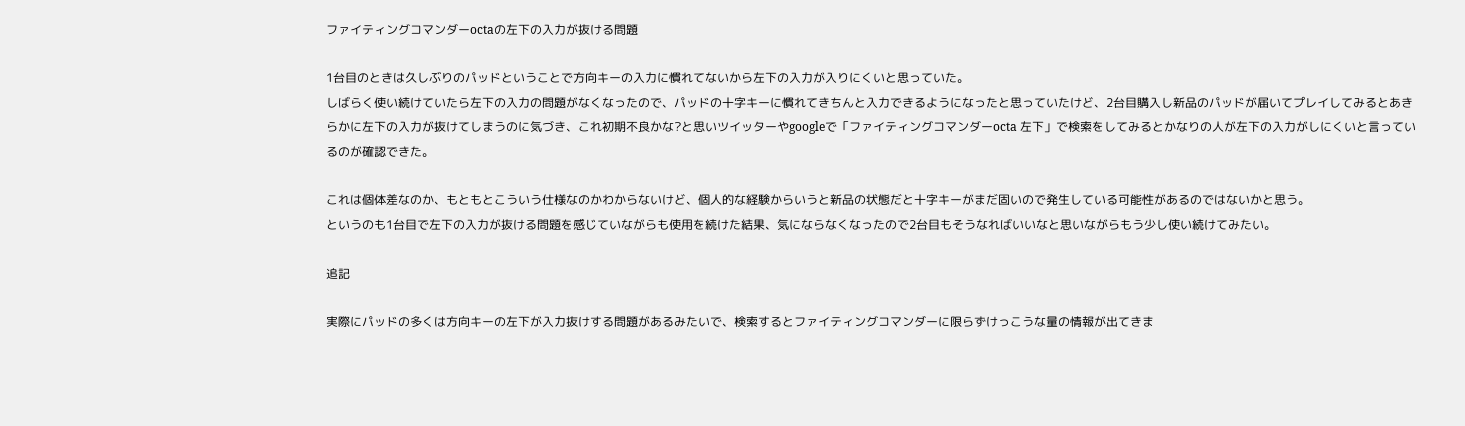ファイティングコマンダーoctaの左下の入力が抜ける問題

1台目のときは久しぶりのパッドということで方向キーの入力に慣れてないから左下の入力が入りにくいと思っていた。
しばらく使い続けていたら左下の入力の問題がなくなったので、パッドの十字キーに慣れてきちんと入力できるようになったと思っていたけど、2台目購入し新品のパッドが届いてプレイしてみるとあきらかに左下の入力が抜けてしまうのに気づき、これ初期不良かな?と思いツイッターやgoogleで「ファイティングコマンダーocta 左下」で検索をしてみるとかなりの人が左下の入力がしにくいと言っているのが確認できた。

これは個体差なのか、もともとこういう仕様なのかわからないけど、個人的な経験からいうと新品の状態だと十字キーがまだ固いので発生している可能性があるのではないかと思う。
というのも1台目で左下の入力が抜ける問題を感じていながらも使用を続けた結果、気にならなくなったので2台目もそうなればいいなと思いながらもう少し使い続けてみたい。

追記

実際にパッドの多くは方向キーの左下が入力抜けする問題があるみたいで、検索するとファイティングコマンダーに限らずけっこうな量の情報が出てきま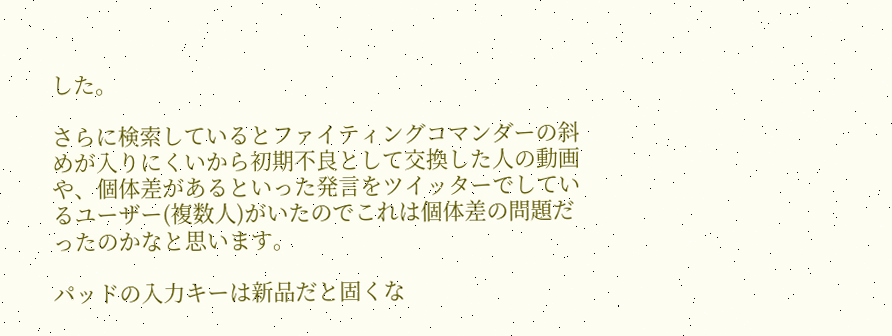した。

さらに検索しているとファイティングコマンダーの斜めが入りにくいから初期不良として交換した人の動画や、個体差があるといった発言をツイッターでしているユーザー(複数人)がいたのでこれは個体差の問題だったのかなと思います。

パッドの入力キーは新品だと固くな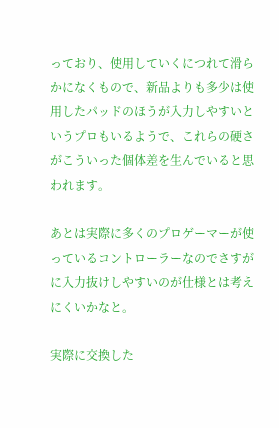っており、使用していくにつれて滑らかになくもので、新品よりも多少は使用したパッドのほうが入力しやすいというプロもいるようで、これらの硬さがこういった個体差を生んでいると思われます。

あとは実際に多くのプロゲーマーが使っているコントローラーなのでさすがに入力抜けしやすいのが仕様とは考えにくいかなと。

実際に交換した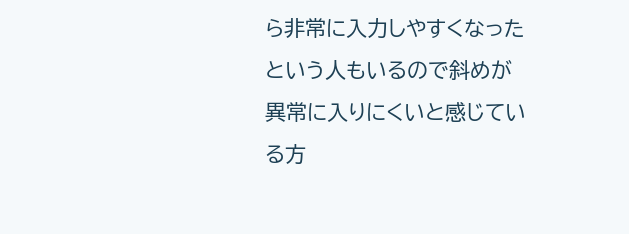ら非常に入力しやすくなったという人もいるので斜めが異常に入りにくいと感じている方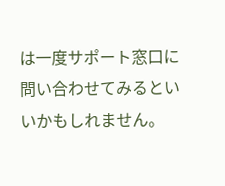は一度サポート窓口に問い合わせてみるといいかもしれません。